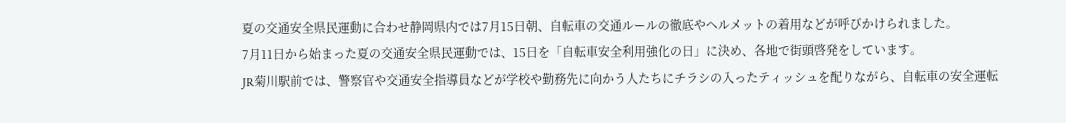夏の交通安全県民運動に合わせ静岡県内では7月15日朝、自転車の交通ルールの徹底やヘルメットの着用などが呼びかけられました。
7月11日から始まった夏の交通安全県民運動では、15日を「自転車安全利用強化の日」に決め、各地で街頭啓発をしています。
JR菊川駅前では、警察官や交通安全指導員などが学校や勤務先に向かう人たちにチラシの入ったティッシュを配りながら、自転車の安全運転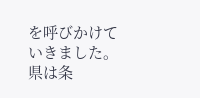を呼びかけていきました。
県は条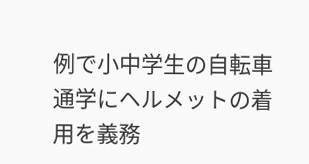例で小中学生の自転車通学にヘルメットの着用を義務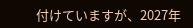付けていますが、2027年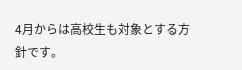4月からは高校生も対象とする方針です。